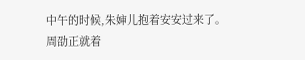中午的时候,朱婶儿抱着安安过来了。
周劭正就着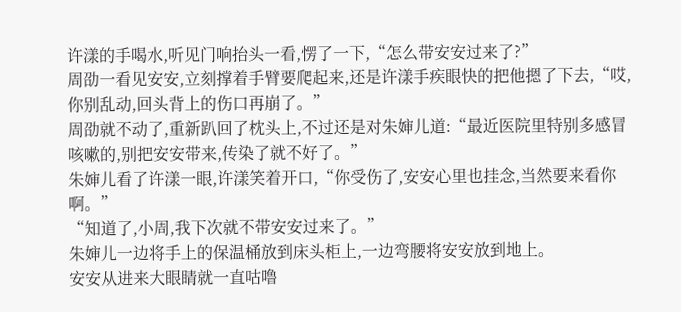许漾的手喝水,听见门响抬头一看,愣了一下,“怎么带安安过来了?”
周劭一看见安安,立刻撑着手臂要爬起来,还是许漾手疾眼快的把他摁了下去,“哎,你别乱动,回头背上的伤口再崩了。”
周劭就不动了,重新趴回了枕头上,不过还是对朱婶儿道:“最近医院里特别多感冒咳嗽的,别把安安带来,传染了就不好了。”
朱婶儿看了许漾一眼,许漾笑着开口,“你受伤了,安安心里也挂念,当然要来看你啊。”
“知道了,小周,我下次就不带安安过来了。”
朱婶儿一边将手上的保温桶放到床头柜上,一边弯腰将安安放到地上。
安安从进来大眼睛就一直咕噜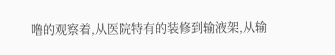噜的观察着,从医院特有的装修到输液架,从输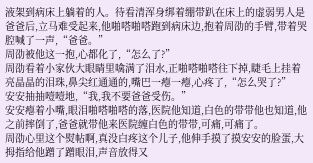液架到病床上躺着的人。待看清浑身绑着绷带趴在床上的虚弱男人是爸爸后,立马难受起来,他啪嗒啪嗒跑到病床边,抱着周劭的手臂,带着哭腔喊了一声,“爸爸。”
周劭被他这一抱,心都化了,“怎么了?”
周劭看着小家伙大眼睛里噙满了泪水,正啪嗒啪嗒往下掉,睫毛上挂着亮晶晶的泪珠,鼻尖红通通的,嘴巴一瘪一瘪,心疼了,“怎么哭了?”
安安抽抽噎噎地,“我,我不要爸爸受伤。”
安安瘪着小嘴,眼泪啪嗒啪嗒的落,医院他知道,白色的带带他也知道,他之前摔倒了,爸爸就带他来医院缠白色的带带,可痛,可痛了。
周劭心里这个熨帖啊,真没白疼这个儿子,他伸手摸了摸安安的脸蛋,大拇指给他蹭了蹭眼泪,声音放得又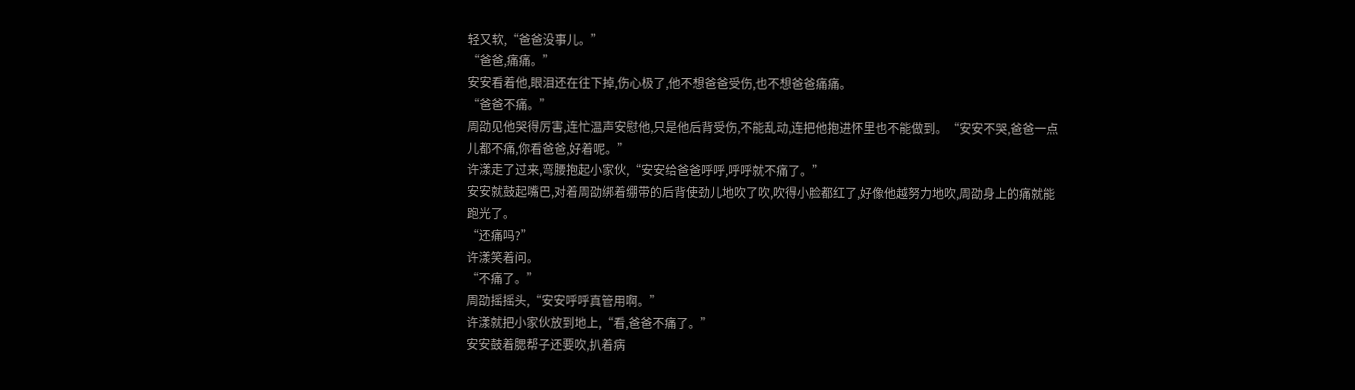轻又软,“爸爸没事儿。”
“爸爸,痛痛。”
安安看着他,眼泪还在往下掉,伤心极了,他不想爸爸受伤,也不想爸爸痛痛。
“爸爸不痛。”
周劭见他哭得厉害,连忙温声安慰他,只是他后背受伤,不能乱动,连把他抱进怀里也不能做到。“安安不哭,爸爸一点儿都不痛,你看爸爸,好着呢。”
许漾走了过来,弯腰抱起小家伙,“安安给爸爸呼呼,呼呼就不痛了。”
安安就鼓起嘴巴,对着周劭绑着绷带的后背使劲儿地吹了吹,吹得小脸都红了,好像他越努力地吹,周劭身上的痛就能跑光了。
“还痛吗?”
许漾笑着问。
“不痛了。”
周劭摇摇头,“安安呼呼真管用啊。”
许漾就把小家伙放到地上,“看,爸爸不痛了。”
安安鼓着腮帮子还要吹,扒着病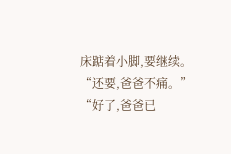床踮着小脚,要继续。
“还要,爸爸不痛。”
“好了,爸爸已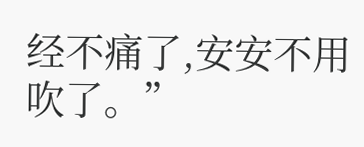经不痛了,安安不用吹了。”